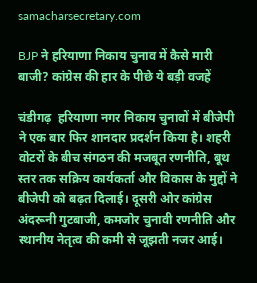samacharsecretary.com

BJP ने हरियाणा निकाय चुनाव में कैसे मारी बाजी? कांग्रेस की हार के पीछे ये बड़ी वजहें

चंडीगढ़  हरियाणा नगर निकाय चुनावों में बीजेपी ने एक बार फिर शानदार प्रदर्शन किया है। शहरी वोटरों के बीच संगठन की मजबूत रणनीति, बूथ स्तर तक सक्रिय कार्यकर्ता और विकास के मुद्दों ने बीजेपी को बढ़त दिलाई। दूसरी ओर कांग्रेस अंदरूनी गुटबाजी, कमजोर चुनावी रणनीति और स्थानीय नेतृत्व की कमी से जूझती नजर आई।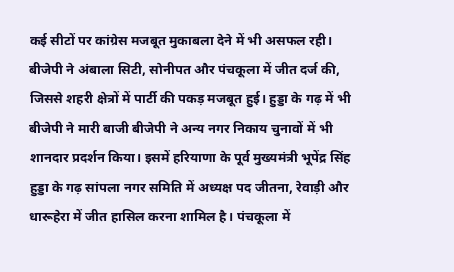कई सीटों पर कांग्रेस मजबूत मुकाबला देने में भी असफल रही। बीजेपी ने अंबाला सिटी, सोनीपत और पंचकूला में जीत दर्ज की, जिससे शहरी क्षेत्रों में पार्टी की पकड़ मजबूत हुई। हुड्डा के गढ़ में भी बीजेपी ने मारी बाजी बीजेपी ने अन्य नगर निकाय चुनावों में भी शानदार प्रदर्शन किया। इसमें हरियाणा के पूर्व मुख्यमंत्री भूपेंद्र सिंह हुड्डा के गढ़ सांपला नगर समिति में अध्यक्ष पद जीतना, रेवाड़ी और धारूहेरा में जीत हासिल करना शामिल है। पंचकूला में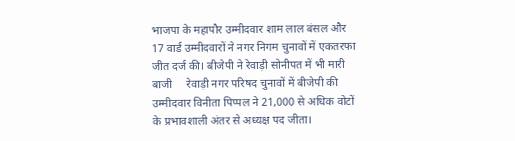भाजपा के महापौर उम्मीदवार शाम लाल बंसल और 17 वार्ड उम्मीदवारों ने नगर निगम चुनावों में एकतरफा जीत दर्ज की। बीजेपी ने रेवाड़ी सोनीपत में भी मारी बाजी     रेवाड़ी नगर परिषद चुनावों में बीजेपी की उम्मीदवार विनीता पिप्पल ने 21,000 से अधिक वोटों के प्रभावशाली अंतर से अध्यक्ष पद जीता।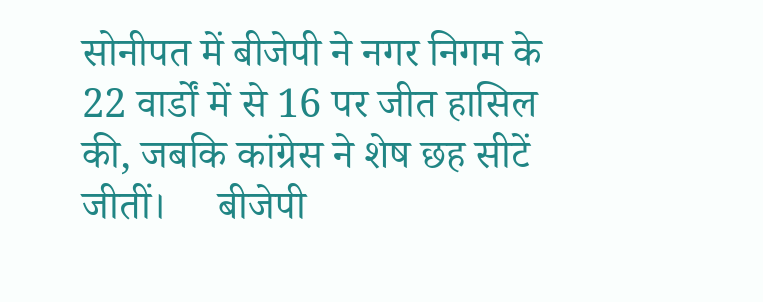सोनीपत में बीजेपी ने नगर निगम के 22 वार्डों में से 16 पर जीत हासिल की, जबकि कांग्रेस ने शेष छह सीटें जीतीं।     बीजेपी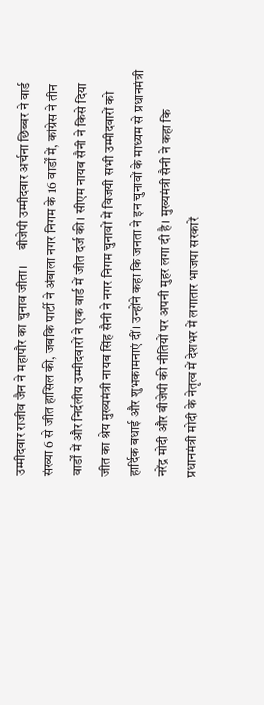उम्मीदवार राजीव जैन ने महापौर का चुनाव जीता।     बीजेपी उम्मीदवार अर्चना छिब्बर ने वार्ड संख्या 6 से जीत हासिल की, जबकि पार्टी ने अंबाला नगर निगम के 16 वार्डों में, कांग्रेस ने तीन वार्डों में और निर्दलीय उम्मीदवारों ने एक वार्ड में जीत दर्ज की। सीएम नायब सैनी ने किसे दिया जीत का श्रेय मुख्यमंत्री नायब सिंह सैनी ने नगर निगम चुनावों में विजयी सभी उम्मीदवारों को हार्दिक बधाई और शुभकामनाएं दीं। उन्होंने कहा कि जनता ने इन चुनावों के माध्यम से प्रधानमंत्री नरेंद्र मोदी और बीजेपी की नीतियों पर अपनी मुहर लगा दी है। मुख्यमंत्री सैनी ने कहा कि प्रधानमंत्री मोदी के नेतृत्व में देशभर में लगातार भाजपा सरकारें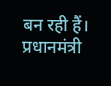बन रही हैं। प्रधानमंत्री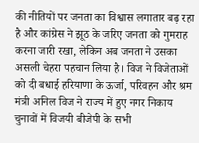की नीतियों पर जनता का विश्वास लगातार बढ़ रहा है और कांग्रेस ने झूठ के जरिए जनता को गुमराह करना जारी रखा, लेकिन अब जनता ने उसका असली चेहरा पहचान लिया है। विज ने विजेताओं को दी बधाई हरियाणा के ऊर्जा, परिवहन और श्रम मंत्री अनिल विज ने राज्य में हुए नगर निकाय चुनावों में विजयी बीजेपी के सभी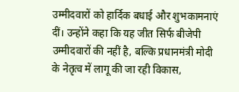उम्मीदवारों को हार्दिक बधाई और शुभकामनाएं दीं। उन्होंने कहा कि यह जीत सिर्फ बीजेपी उम्मीदवारों की नहीं है, बल्कि प्रधानमंत्री मोदी के नेतृत्व में लागू की जा रही विकास,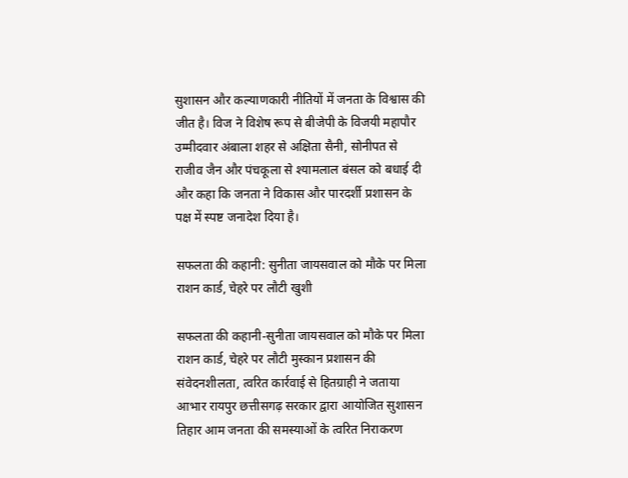सुशासन और कल्याणकारी नीतियों में जनता के विश्वास की जीत है। विज ने विशेष रूप से बीजेपी के विजयी महापौर उम्मीदवार अंबाला शहर से अक्षिता सैनी, सोनीपत से राजीव जैन और पंचकूला से श्यामलाल बंसल को बधाई दी और कहा कि जनता ने विकास और पारदर्शी प्रशासन के पक्ष में स्पष्ट जनादेश दिया है।

सफलता की कहानी: सुनीता जायसवाल को मौके पर मिला राशन कार्ड, चेहरे पर लौटी खुशी

सफलता की कहानी-सुनीता जायसवाल को मौके पर मिला राशन कार्ड, चेहरे पर लौटी मुस्कान प्रशासन की संवेदनशीलता, त्वरित कार्रवाई से हितग्राही ने जताया आभार रायपुर छत्तीसगढ़ सरकार द्वारा आयोजित सुशासन तिहार आम जनता की समस्याओं के त्वरित निराकरण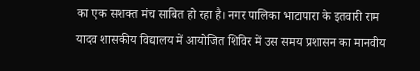का एक सशक्त मंच साबित हो रहा है। नगर पालिका भाटापारा के इतवारी राम यादव शासकीय विद्यालय में आयोजित शिविर में उस समय प्रशासन का मानवीय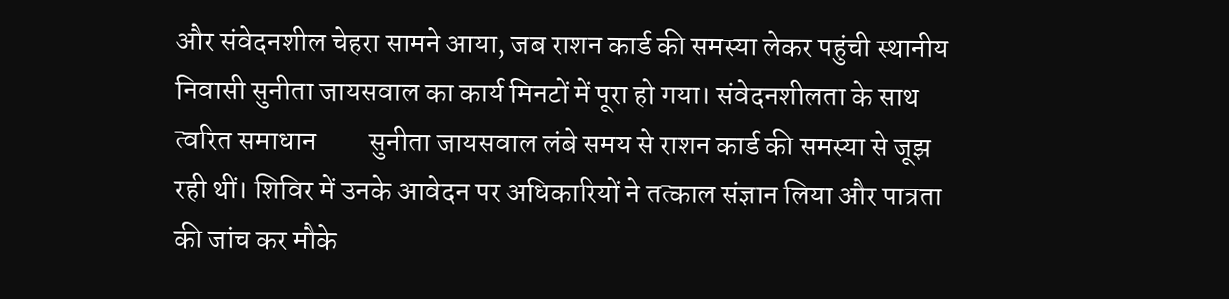और संवेदनशील चेहरा सामने आया, जब राशन कार्ड की समस्या लेकर पहुंची स्थानीय निवासी सुनीता जायसवाल का कार्य मिनटों में पूरा हो गया। संवेदनशीलता के साथ त्वरित समाधान         सुनीता जायसवाल लंबे समय से राशन कार्ड की समस्या से जूझ रही थीं। शिविर में उनके आवेदन पर अधिकारियों ने तत्काल संज्ञान लिया और पात्रता की जांच कर मौके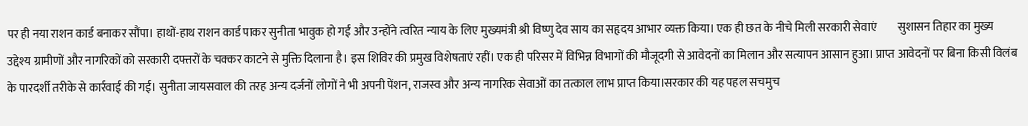पर ही नया राशन कार्ड बनाकर सौंपा। हाथों-हाथ राशन कार्ड पाकर सुनीता भावुक हो गईं और उन्होंने त्वरित न्याय के लिए मुख्यमंत्री श्री विष्णु देव साय का सहृदय आभार व्यक्त किया। एक ही छत के नीचे मिली सरकारी सेवाएं         सुशासन तिहार का मुख्य उद्देश्य ग्रामीणों और नागरिकों को सरकारी दफ्तरों के चक्कर काटने से मुक्ति दिलाना है। इस शिविर की प्रमुख विशेषताएं रहीं। एक ही परिसर में विभिन्न विभागों की मौजूदगी से आवेदनों का मिलान और सत्यापन आसान हुआ। प्राप्त आवेदनों पर बिना किसी विलंब के पारदर्शी तरीके से कार्रवाई की गई। सुनीता जायसवाल की तरह अन्य दर्जनों लोगों ने भी अपनी पेंशन, राजस्व और अन्य नागरिक सेवाओं का तत्काल लाभ प्राप्त किया।सरकार की यह पहल सचमुच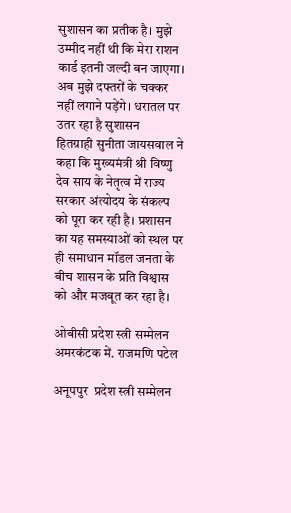सुशासन का प्रतीक है। मुझे उम्मीद नहीं थी कि मेरा राशन कार्ड इतनी जल्दी बन जाएगा। अब मुझे दफ्तरों के चक्कर नहीं लगाने पड़ेंगे। धरातल पर उतर रहा है सुशासन         हितग्राही सुनीता जायसवाल ने कहा कि मुख्यमंत्री श्री विष्णु देव साय के नेतृत्व में राज्य सरकार अंत्योदय के संकल्प को पूरा कर रही है। प्रशासन का यह समस्याओं को स्थल पर ही समाधान मॉडल जनता के बीच शासन के प्रति विश्वास को और मजबूत कर रहा है।

ओबीसी प्रदेश स्त्री सम्मेलन अमरकंटक में. राजमणि पटेल

अनूपपुर  प्रदेश स्त्री सम्मेलन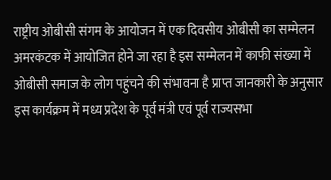राष्ट्रीय ओबीसी संगम के आयोजन में एक दिवसीय ओबीसी का सम्मेलन अमरकंटक में आयोजित होने जा रहा है इस सम्मेलन में काफी संख्या में ओबीसी समाज के लोग पहुंचने की संभावना है प्राप्त जानकारी के अनुसार इस कार्यक्रम में मध्य प्रदेश के पूर्व मंत्री एवं पूर्व राज्यसभा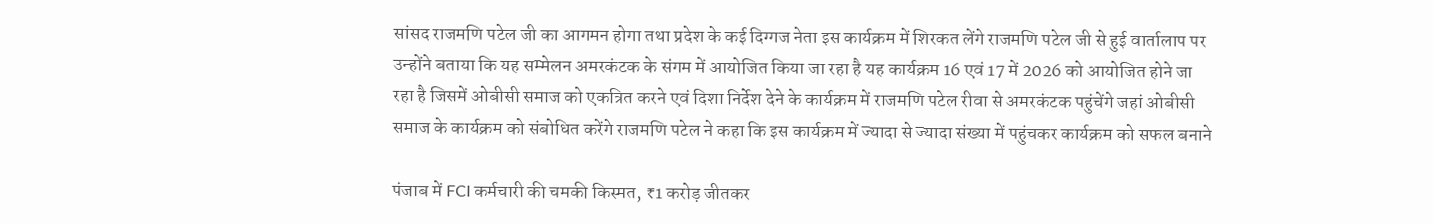सांसद राजमणि पटेल जी का आगमन होगा तथा प्रदेश के कई दिग्गज नेता इस कार्यक्रम में शिरकत लेंगे राजमणि पटेल जी से हुई वार्तालाप पर उन्होंने बताया कि यह सम्मेलन अमरकंटक के संगम में आयोजित किया जा रहा है यह कार्यक्रम 16 एवं 17 में 2026 को आयोजित होने जा रहा है जिसमें ओबीसी समाज को एकत्रित करने एवं दिशा निर्देश देने के कार्यक्रम में राजमणि पटेल रीवा से अमरकंटक पहुंचेंगे जहां ओबीसी समाज के कार्यक्रम को संबोधित करेंगे राजमणि पटेल ने कहा कि इस कार्यक्रम में ज्यादा से ज्यादा संख्या में पहुंचकर कार्यक्रम को सफल बनाने

पंजाब में FCI कर्मचारी की चमकी किस्मत, ₹1 करोड़ जीतकर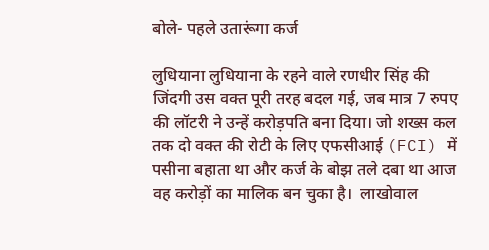बोले- पहले उतारूंगा कर्ज

लुधियाना लुधियाना के रहने वाले रणधीर सिंह की जिंदगी उस वक्त पूरी तरह बदल गई, जब मात्र 7 रुपए की लॉटरी ने उन्हें करोड़पति बना दिया। जो शख्स कल तक दो वक्त की रोटी के लिए एफसीआई (FCI) में पसीना बहाता था और कर्ज के बोझ तले दबा था आज वह करोड़ों का मालिक बन चुका है।  लाखोवाल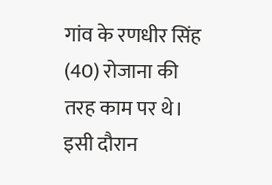गांव के रणधीर सिंह (40) रोजाना की तरह काम पर थे। इसी दौरान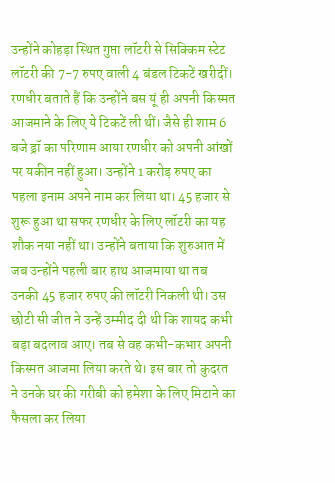उन्होंने कोहड़ा स्थित गुप्ता लॉटरी से सिक्किम स्टेट लॉटरी की 7-7 रुपए वाली 4 बंडल टिकटें खरीदीं। रणधीर बताते हैं कि उन्होंने बस यूं ही अपनी किस्मत आजमाने के लिए ये टिकटें ली थीं। जैसे ही शाम 6 बजे ड्रॉ का परिणाम आया रणधीर को अपनी आंखों पर यकीन नहीं हुआ। उन्होंने 1 करोड़ रुपए का पहला इनाम अपने नाम कर लिया था। 45 हजार से शुरू हुआ था सफर रणधीर के लिए लॉटरी का यह शौक नया नहीं था। उन्होंने बताया कि शुरुआत में जब उन्होंने पहली बार हाथ आजमाया था तब उनकी 45 हजार रुपए की लॉटरी निकली थी। उस छोटी सी जीत ने उन्हें उम्मीद दी थी कि शायद कभी बड़ा बदलाव आए। तब से वह कभी-कभार अपनी किस्मत आजमा लिया करते थे। इस बार तो कुदरत ने उनके घर की गरीबी को हमेशा के लिए मिटाने का फैसला कर लिया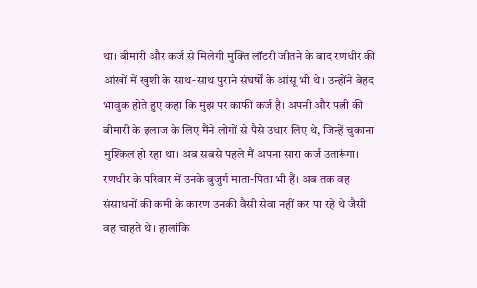था। बीमारी और कर्ज से मिलेगी मुक्ति लॉटरी जीतने के बाद रणधीर की आंखों में खुशी के साथ-साथ पुराने संघर्षों के आंसू भी थे। उन्होंने बेहद भावुक होते हुए कहा कि मुझ पर काफी कर्ज है। अपनी और पत्नी की बीमारी के इलाज के लिए मैंने लोगों से पैसे उधार लिए थे, जिन्हें चुकाना मुश्किल हो रहा था। अब सबसे पहले मैं अपना सारा कर्ज उतारूंगा। रणधीर के परिवार में उनके बुजुर्ग माता-पिता भी हैं। अब तक वह संसाधनों की कमी के कारण उनकी वैसी सेवा नहीं कर पा रहे थे जैसी वह चाहते थे। हालांकि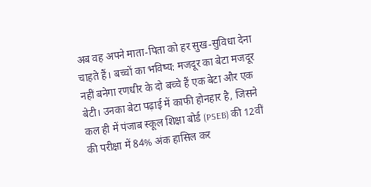अब वह अपने माता-पिता को हर सुख-सुविधा देना चाहते हैं। बच्चों का भविष्य: मजदूर का बेटा मजदूर नहीं बनेगा रणधीर के दो बच्चे हैं एक बेटा और एक बेटी। उनका बेटा पढ़ाई में काफी होनहार है, जिसने कल ही में पंजाब स्कूल शिक्षा बोर्ड (PSEB) की 12वीं की परीक्षा में 84% अंक हासिल कर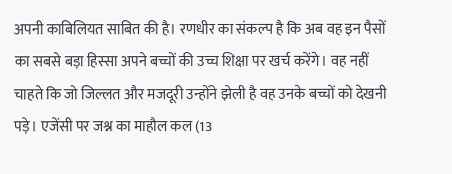अपनी काबिलियत साबित की है। रणधीर का संकल्प है कि अब वह इन पैसों का सबसे बड़ा हिस्सा अपने बच्चों की उच्च शिक्षा पर खर्च करेंगे। वह नहीं चाहते कि जो जिल्लत और मजदूरी उन्होंने झेली है वह उनके बच्चों को देखनी पड़े। एजेंसी पर जश्न का माहौल कल (13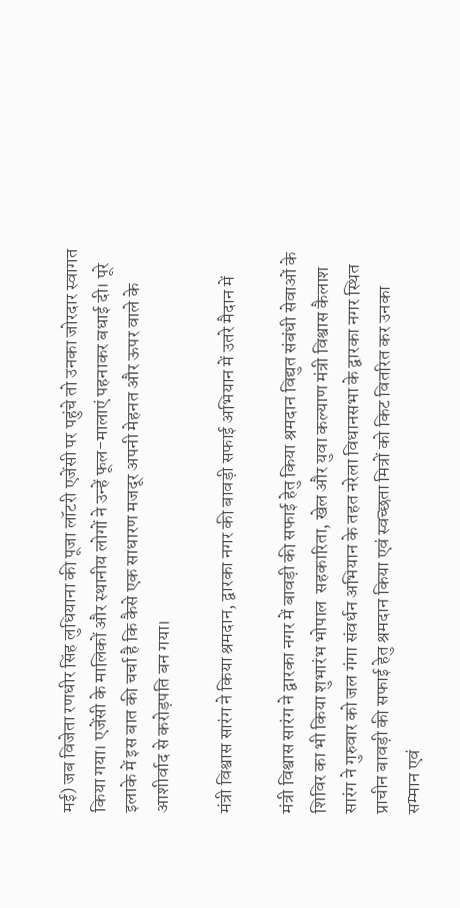मई) जब विजेता रणधीर सिंह लुधियाना की पूजा लॉटरी एजेंसी पर पहुंचे तो उनका जोरदार स्वागत किया गया। एजेंसी के मालिकों और स्थानीय लोगों ने उन्हें फूल-मालाएं पहनाकर बधाई दी। पूरे इलाके में इस बात की चर्चा है कि कैसे एक साधारण मजदूर अपनी मेहनत और ऊपर वाले के आशीर्वाद से करोड़पति बन गया।

मंत्री विश्वास सारंग ने किया श्रमदान, द्वारका नगर की बावड़ी सफाई अभियान में उतरे मैदान में

मंत्री विश्वास सारंग ने द्वारका नगर में बावड़ी की सफाई हेतु किया श्रमदान विद्युत संबंधी सेवाओं के शिविर का भी किया शुभारंभ भोपाल  सहकारिता, खेल और युवा कल्याण मंत्री विश्वास कैलाश सारंग ने गुरुवार को जल गंगा संवर्धन अभियान के तहत नरेला विधानसभा के द्वारका नगर स्थित प्राचीन बावड़ी की सफाई हेतु श्रमदान किया एवं स्वच्छता मित्रों को किट वितरित कर उनका सम्मान एवं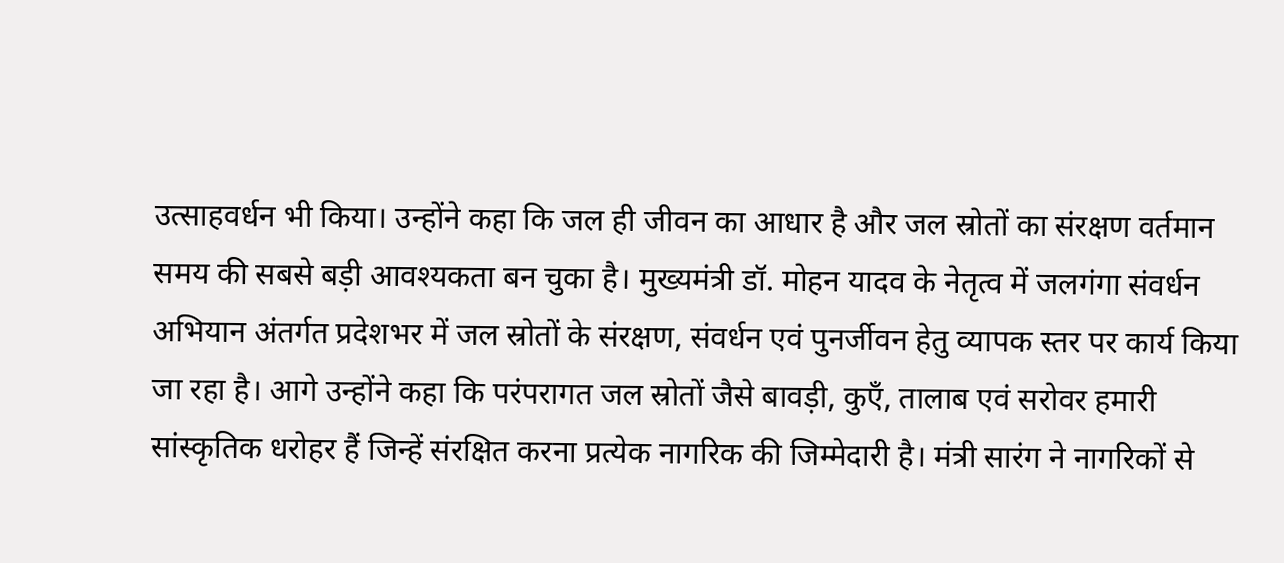उत्साहवर्धन भी किया। उन्होंने कहा कि जल ही जीवन का आधार है और जल स्रोतों का संरक्षण वर्तमान समय की सबसे बड़ी आवश्यकता बन चुका है। मुख्यमंत्री डॉ. मोहन यादव के नेतृत्व में जलगंगा संवर्धन अभियान अंतर्गत प्रदेशभर में जल स्रोतों के संरक्षण, संवर्धन एवं पुनर्जीवन हेतु व्यापक स्तर पर कार्य किया जा रहा है। आगे उन्होंने कहा कि परंपरागत जल स्रोतों जैसे बावड़ी, कुएँ, तालाब एवं सरोवर हमारी सांस्कृतिक धरोहर हैं जिन्हें संरक्षित करना प्रत्येक नागरिक की जिम्मेदारी है। मंत्री सारंग ने नागरिकों से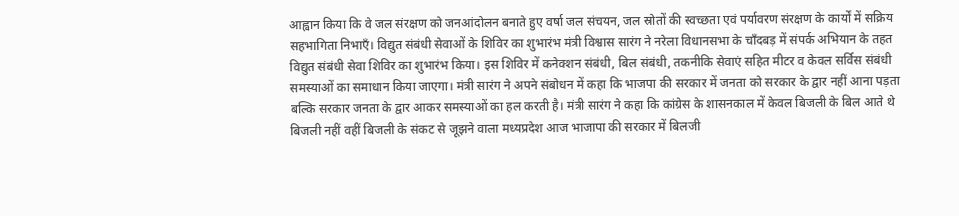आह्वान किया कि वे जल संरक्षण को जनआंदोलन बनाते हुए वर्षा जल संचयन, जल स्रोतों की स्वच्छता एवं पर्यावरण संरक्षण के कार्यों में सक्रिय सहभागिता निभाएँ। विद्युत संबंधी सेवाओं के शिविर का शुभारंभ मंत्री विश्वास सारंग ने नरेला विधानसभा के चाँदबड़ में संपर्क अभियान के तहत विद्युत संबंधी सेवा शिविर का शुभारंभ किया। इस शिविर में कनेक्शन संबंधी, बिल संबंधी, तकनीकि सेवाएं सहित मीटर व केवल सर्विस संबंधी समस्याओं का समाधान किया जाएगा। मंत्री सारंग ने अपने संबोधन में कहा कि भाजपा की सरकार में जनता को सरकार के द्वार नहीं आना पड़ता बल्कि सरकार जनता के द्वार आकर समस्याओं का हल करती है। मंत्री सारंग ने कहा कि कांग्रेस के शासनकाल में केवल बिजली के बिल आते थे बिजली नहीं वहीं बिजली के संकट से जूझने वाला मध्यप्रदेश आज भाजापा की सरकार में बिलजी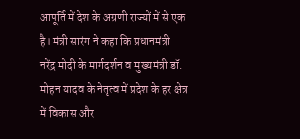आपूर्ति में देश के अग्रणी राज्यों में से एक है। मंत्री सारंग ने कहा कि प्रधानमंत्री नरेंद्र मोदी के मार्गदर्शन व मुख्यमंत्री डॉ. मोहन यादव के नेतृत्व में प्रदेश के हर क्षेत्र में विकास और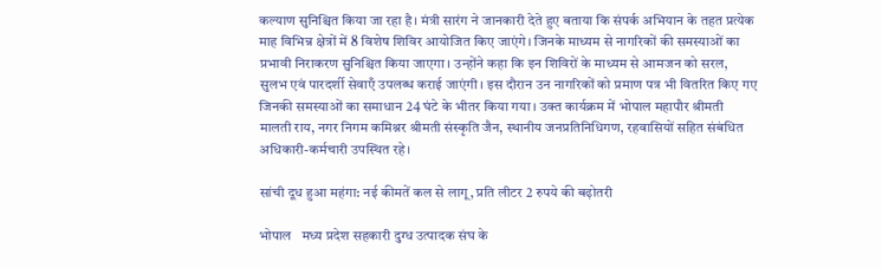कल्याण सुनिश्चित किया जा रहा है। मंत्री सारंग ने जानकारी देते हुए बताया कि संपर्क अभियान के तहत प्रत्येक माह विभिन्न क्षेत्रों में 8 विशेष शिविर आयोजित किए जाएंगे। जिनके माध्यम से नागरिकों की समस्याओं का प्रभावी निराकरण सुनिश्चित किया जाएगा। उन्होंने कहा कि इन शिविरों के माध्यम से आमजन को सरल, सुलभ एवं पारदर्शी सेवाएँ उपलब्ध कराई जाएंगी। इस दौरान उन नागरिकों को प्रमाण पत्र भी वितरित किए गए जिनकी समस्याओं का समाधान 24 घंटे के भीतर किया गया। उक्त कार्यक्रम में भोपाल महापौर श्रीमती मालती राय, नगर निगम कमिश्नर श्रीमती संस्कृति जैन, स्थानीय जनप्रतिनिधिगण, रहवासियों सहित संबंधित अधिकारी-कर्मचारी उपस्थित रहे।

सांची दूध हुआ महंगा: नई कीमतें कल से लागू, प्रति लीटर 2 रुपये की बढ़ोतरी

भोपाल   मध्य प्रदेश सहकारी दुग्ध उत्पादक संघ के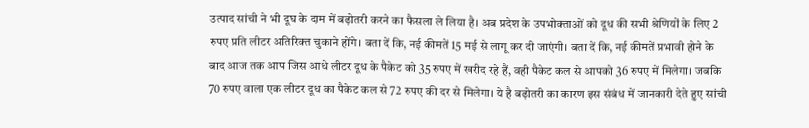उत्पाद सांची ने भी दूघ के दाम में बढ़ोतरी करने का फैसला ले लिया है। अब प्रदेश के उपभोक्ताओं को दूध की सभी श्रेणियों के लिए 2 रुपए प्रति लीटर अतिरिक्त चुकाने होंगे। बता दें कि, नई कीमतें 15 मई से लागू कर दी जाएंगी। बता दें कि, नई कीमतें प्रभावी होने के बाद आज तक आप जिस आधे लीटर दूध के पैकेट को 35 रुपए में खरीद रहे हैं, वही पैकेट कल से आपको 36 रुपए में मिलेगा। जबकि 70 रुपए वाला एक लीटर दूध का पैकेट कल से 72 रुपए की दर से मिलेगा। ये है बढ़ोतरी का कारण इस संबंध में जानकारी देते हुए सांची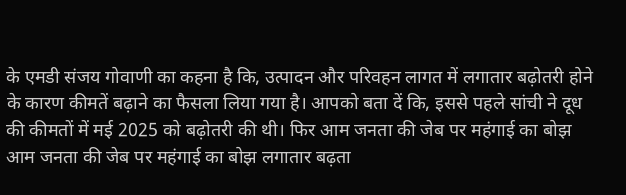के एमडी संजय गोवाणी का कहना है कि, उत्पादन और परिवहन लागत में लगातार बढ़ोतरी होने के कारण कीमतें बढ़ाने का फैसला लिया गया है। आपको बता दें कि, इससे पहले सांची ने दूध की कीमतों में मई 2025 को बढ़ोतरी की थी। फिर आम जनता की जेब पर महंगाई का बोझ आम जनता की जेब पर महंगाई का बोझ लगातार बढ़ता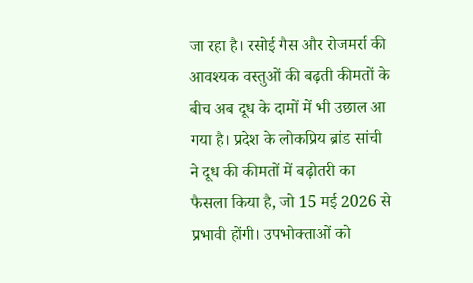जा रहा है। रसोई गैस और रोजमर्रा की आवश्यक वस्तुओं की बढ़ती कीमतों के बीच अब दूध के दामों में भी उछाल आ गया है। प्रदेश के लोकप्रिय ब्रांड सांची ने दूध की कीमतों में बढ़ोतरी का फैसला किया है, जो 15 मई 2026 से प्रभावी होंगी। उपभोक्ताओं को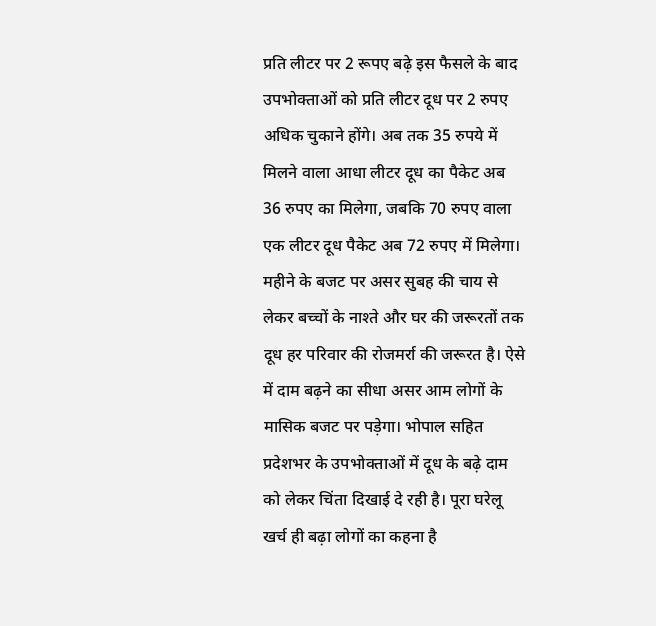प्रति लीटर पर 2 रूपए बढ़े इस फैसले के बाद उपभोक्ताओं को प्रति लीटर दूध पर 2 रुपए अधिक चुकाने होंगे। अब तक 35 रुपये में मिलने वाला आधा लीटर दूध का पैकेट अब 36 रुपए का मिलेगा, जबकि 70 रुपए वाला एक लीटर दूध पैकेट अब 72 रुपए में मिलेगा। महीने के बजट पर असर सुबह की चाय से लेकर बच्चों के नाश्ते और घर की जरूरतों तक दूध हर परिवार की रोजमर्रा की जरूरत है। ऐसे में दाम बढ़ने का सीधा असर आम लोगों के मासिक बजट पर पड़ेगा। भोपाल सहित प्रदेशभर के उपभोक्ताओं में दूध के बढ़े दाम को लेकर चिंता दिखाई दे रही है। पूरा घरेलू खर्च ही बढ़ा लोगों का कहना है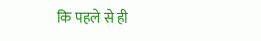कि पहले से ही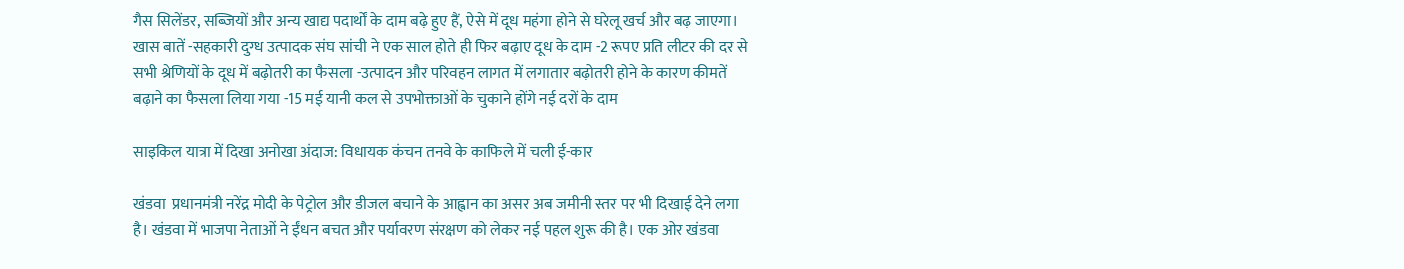गैस सिलेंडर, सब्जियों और अन्य खाद्य पदार्थों के दाम बढ़े हुए हैं, ऐसे में दूध महंगा होने से घरेलू खर्च और बढ़ जाएगा। खास बातें -सहकारी दुग्ध उत्पादक संघ सांची ने एक साल होते ही फिर बढ़ाए दूध के दाम -2 रूपए प्रति लीटर की दर से सभी श्रेणियों के दूध में बढ़ोतरी का फैसला -उत्पादन और परिवहन लागत में लगातार बढ़ोतरी होने के कारण कीमतें बढ़ाने का फैसला लिया गया -15 मई यानी कल से उपभोक्ताओं के चुकाने होंगे नई दरों के दाम

साइकिल यात्रा में दिखा अनोखा अंदाज: विधायक कंचन तनवे के काफिले में चली ई-कार

खंडवा  प्रधानमंत्री नरेंद्र मोदी के पेट्रोल और डीजल बचाने के आह्वान का असर अब जमीनी स्तर पर भी दिखाई देने लगा है। खंडवा में भाजपा नेताओं ने ईंधन बचत और पर्यावरण संरक्षण को लेकर नई पहल शुरू की है। एक ओर खंडवा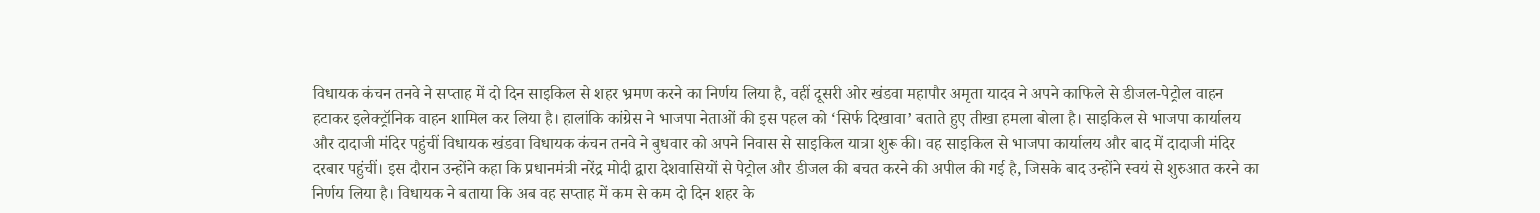विधायक कंचन तनवे ने सप्ताह में दो दिन साइकिल से शहर भ्रमण करने का निर्णय लिया है, वहीं दूसरी ओर खंडवा महापौर अमृता यादव ने अपने काफिले से डीजल-पेट्रोल वाहन हटाकर इलेक्ट्रॉनिक वाहन शामिल कर लिया है। हालांकि कांग्रेस ने भाजपा नेताओं की इस पहल को ‘सिर्फ दिखावा’ बताते हुए तीखा हमला बोला है। साइकिल से भाजपा कार्यालय और दादाजी मंदिर पहुंचीं विधायक खंडवा विधायक कंचन तनवे ने बुधवार को अपने निवास से साइकिल यात्रा शुरू की। वह साइकिल से भाजपा कार्यालय और बाद में दादाजी मंदिर दरबार पहुंचीं। इस दौरान उन्होंने कहा कि प्रधानमंत्री नरेंद्र मोदी द्वारा देशवासियों से पेट्रोल और डीजल की बचत करने की अपील की गई है, जिसके बाद उन्होंने स्वयं से शुरुआत करने का निर्णय लिया है। विधायक ने बताया कि अब वह सप्ताह में कम से कम दो दिन शहर के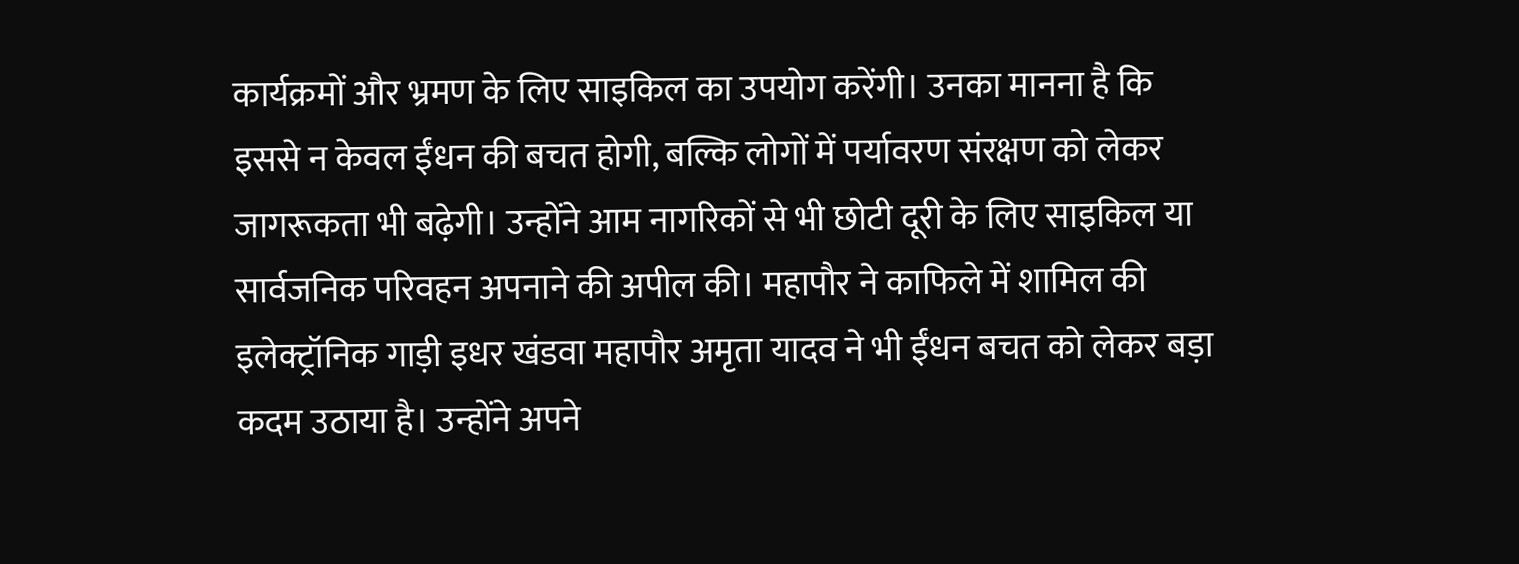कार्यक्रमों और भ्रमण के लिए साइकिल का उपयोग करेंगी। उनका मानना है कि इससे न केवल ईंधन की बचत होगी, बल्कि लोगों में पर्यावरण संरक्षण को लेकर जागरूकता भी बढ़ेगी। उन्होंने आम नागरिकों से भी छोटी दूरी के लिए साइकिल या सार्वजनिक परिवहन अपनाने की अपील की। महापौर ने काफिले में शामिल की इलेक्ट्रॉनिक गाड़ी इधर खंडवा महापौर अमृता यादव ने भी ईंधन बचत को लेकर बड़ा कदम उठाया है। उन्होंने अपने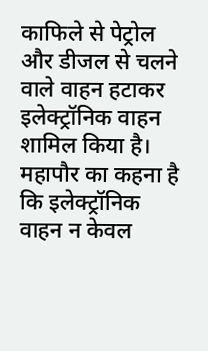काफिले से पेट्रोल और डीजल से चलने वाले वाहन हटाकर इलेक्ट्रॉनिक वाहन शामिल किया है। महापौर का कहना है कि इलेक्ट्रॉनिक वाहन न केवल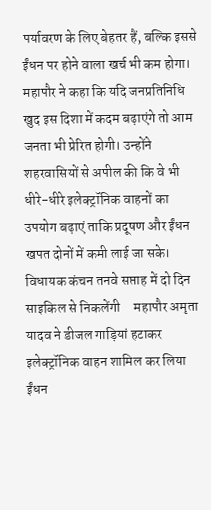पर्यावरण के लिए बेहतर हैं, बल्कि इससे ईंधन पर होने वाला खर्च भी कम होगा। महापौर ने कहा कि यदि जनप्रतिनिधि खुद इस दिशा में कदम बढ़ाएंगे तो आम जनता भी प्रेरित होगी। उन्होंने शहरवासियों से अपील की कि वे भी धीरे-धीरे इलेक्ट्रॉनिक वाहनों का उपयोग बढ़ाएं ताकि प्रदूषण और ईंधन खपत दोनों में कमी लाई जा सके।     विधायक कंचन तनवे सप्ताह में दो दिन साइकिल से निकलेंगी     महापौर अमृता यादव ने डीजल गाड़ियां हटाकर इलेक्ट्रॉनिक वाहन शामिल कर लिया     ईंधन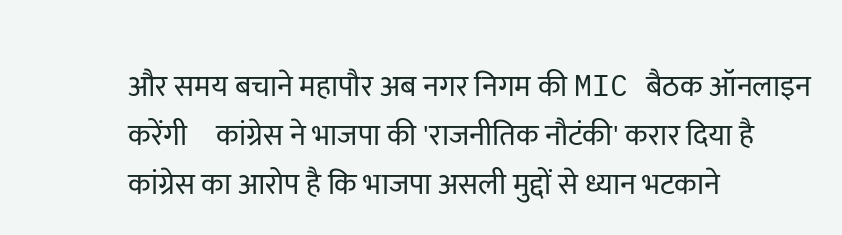और समय बचाने महापौर अब नगर निगम की MIC बैठक ऑनलाइन करेंगी     कांग्रेस ने भाजपा की 'राजनीतिक नौटंकी' करार दिया है     कांग्रेस का आरोप है कि भाजपा असली मुद्दों से ध्यान भटकाने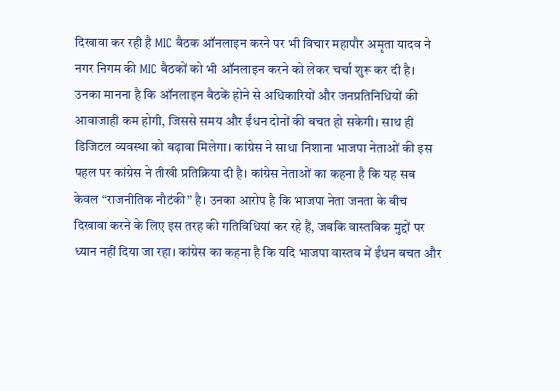दिखावा कर रही है MIC बैठक ऑनलाइन करने पर भी विचार महापौर अमृता यादव ने नगर निगम की MIC बैठकों को भी ऑनलाइन करने को लेकर चर्चा शुरू कर दी है। उनका मानना है कि ऑनलाइन बैठकें होने से अधिकारियों और जनप्रतिनिधियों की आवाजाही कम होगी, जिससे समय और ईंधन दोनों की बचत हो सकेगी। साथ ही डिजिटल व्यवस्था को बढ़ावा मिलेगा। कांग्रेस ने साधा निशाना भाजपा नेताओं की इस पहल पर कांग्रेस ने तीखी प्रतिक्रिया दी है। कांग्रेस नेताओं का कहना है कि यह सब केवल “राजनीतिक नौटंकी” है। उनका आरोप है कि भाजपा नेता जनता के बीच दिखावा करने के लिए इस तरह की गतिविधियां कर रहे हैं, जबकि वास्तविक मुद्दों पर ध्यान नहीं दिया जा रहा। कांग्रेस का कहना है कि यदि भाजपा वास्तव में ईंधन बचत और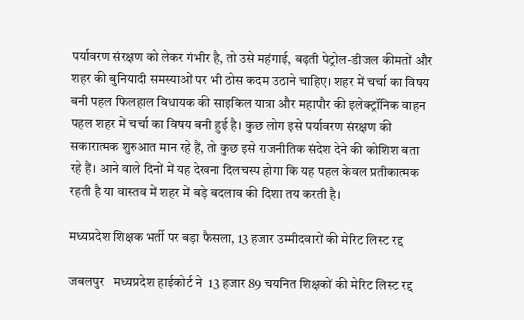पर्यावरण संरक्षण को लेकर गंभीर है, तो उसे महंगाई, बढ़ती पेट्रोल-डीजल कीमतों और शहर की बुनियादी समस्याओं पर भी ठोस कदम उठाने चाहिए। शहर में चर्चा का विषय बनी पहल फिलहाल विधायक की साइकिल यात्रा और महापौर की इलेक्ट्रॉनिक वाहन पहल शहर में चर्चा का विषय बनी हुई है। कुछ लोग इसे पर्यावरण संरक्षण की सकारात्मक शुरुआत मान रहे हैं, तो कुछ इसे राजनीतिक संदेश देने की कोशिश बता रहे हैं। आने वाले दिनों में यह देखना दिलचस्प होगा कि यह पहल केवल प्रतीकात्मक रहती है या वास्तव में शहर में बड़े बदलाव की दिशा तय करती है।

मध्यप्रदेश शिक्षक भर्ती पर बड़ा फैसला, 13 हजार उम्मीदवारों की मेरिट लिस्ट रद्द

जबलपुर   मध्यप्रदेश हाईकोर्ट ने  13 हजार 89 चयनित शिक्षकों की मेरिट लिस्ट रद्द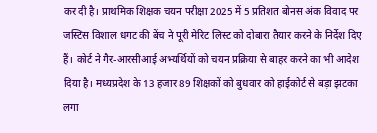कर दी है। प्राथमिक शिक्षक चयन परीक्षा 2025 में 5 प्रतिशत बोनस अंक विवाद पर जस्टिस विशाल धगट की बेंच ने पूरी मेरिट लिस्ट को दोबारा तैयार करने के निर्देश दिए हैं। कोर्ट ने गैर-आरसीआई अभ्यर्थियों को चयन प्रक्रिया से बाहर करने का भी आदेश दिया है। मध्यप्रदेश के 13 हजार 89 शिक्षकों को बुधवार को हाईकोर्ट से बड़ा झटका लगा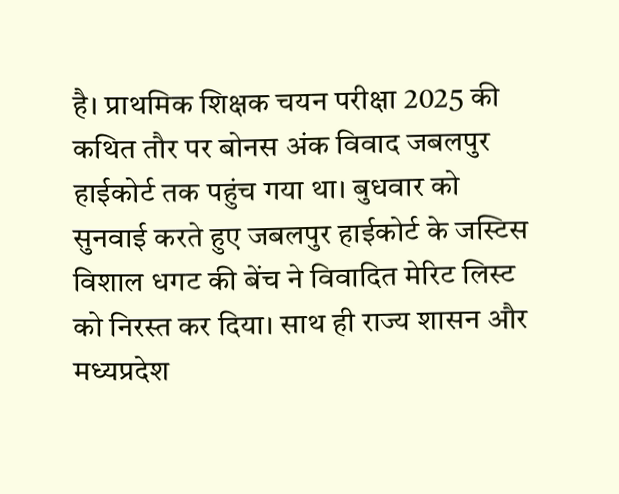है। प्राथमिक शिक्षक चयन परीक्षा 2025 की कथित तौर पर बोनस अंक विवाद जबलपुर हाईकोर्ट तक पहुंच गया था। बुधवार को सुनवाई करते हुए जबलपुर हाईकोर्ट के जस्टिस विशाल धगट की बेंच ने विवादित मेरिट लिस्ट को निरस्त कर दिया। साथ ही राज्य शासन और मध्यप्रदेश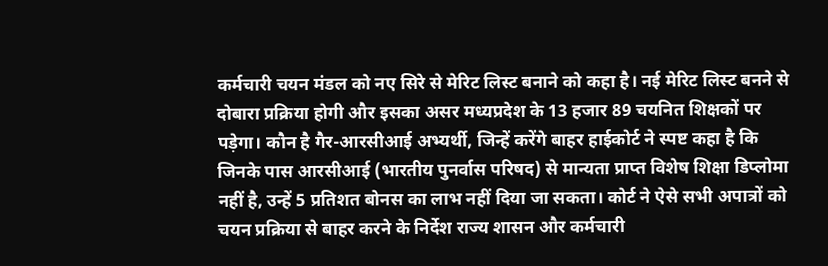कर्मचारी चयन मंडल को नए सिरे से मेरिट लिस्ट बनाने को कहा है। नई मेरिट लिस्ट बनने से दोबारा प्रक्रिया होगी और इसका असर मध्यप्रदेश के 13 हजार 89 चयनित शिक्षकों पर पड़ेगा। कौन है गैर-आरसीआई अभ्यर्थी, जिन्हें करेंगे बाहर हाईकोर्ट ने स्पष्ट कहा है कि जिनके पास आरसीआई (भारतीय पुनर्वास परिषद) से मान्यता प्राप्त विशेष शिक्षा डिप्लोमा नहीं है, उन्हें 5 प्रतिशत बोनस का लाभ नहीं दिया जा सकता। कोर्ट ने ऐसे सभी अपात्रों को चयन प्रक्रिया से बाहर करने के निर्देश राज्य शासन और कर्मचारी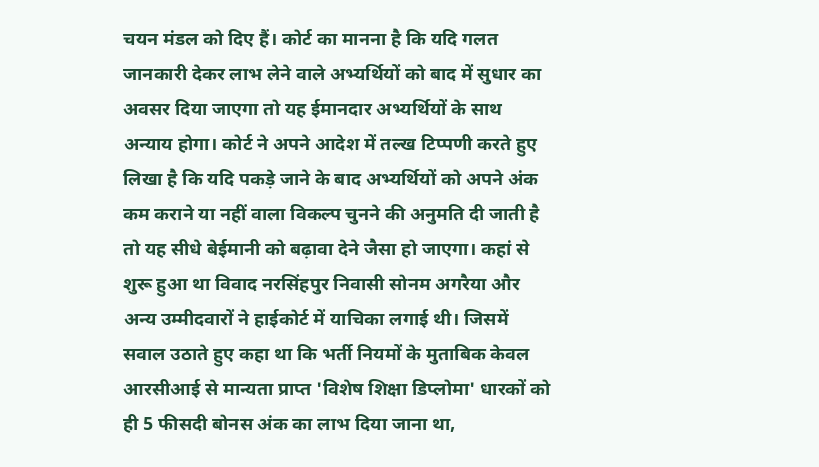चयन मंडल को दिए हैं। कोर्ट का मानना है कि यदि गलत जानकारी देकर लाभ लेने वाले अभ्यर्थियों को बाद में सुधार का अवसर दिया जाएगा तो यह ईमानदार अभ्यर्थियों के साथ अन्याय होगा। कोर्ट ने अपने आदेश में तल्ख टिप्पणी करते हुए लिखा है कि यदि पकड़े जाने के बाद अभ्यर्थियों को अपने अंक कम कराने या नहीं वाला विकल्प चुनने की अनुमति दी जाती है तो यह सीधे बेईमानी को बढ़ावा देने जैसा हो जाएगा। कहां से शुरू हुआ था विवाद नरसिंहपुर निवासी सोनम अगरैया और अन्य उम्मीदवारों ने हाईकोर्ट में याचिका लगाई थी। जिसमें सवाल उठाते हुए कहा था कि भर्ती नियमों के मुताबिक केवल आरसीआई से मान्यता प्राप्त 'विशेष शिक्षा डिप्लोमा' धारकों को ही 5 फीसदी बोनस अंक का लाभ दिया जाना था,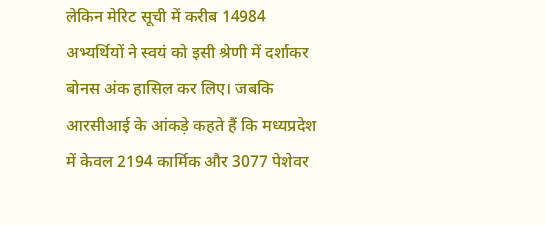लेकिन मेरिट सूची में करीब 14984 अभ्यर्थियों ने स्वयं को इसी श्रेणी में दर्शाकर बोनस अंक हासिल कर लिए। जबकि आरसीआई के आंकड़े कहते हैं कि मध्यप्रदेश में केवल 2194 कार्मिक और 3077 पेशेवर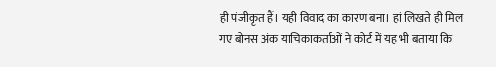ही पंजीकृत हैं। यही विवाद का कारण बना। हां लिखते ही मिल गए बोनस अंक याचिकाकर्ताओं ने कोर्ट में यह भी बताया कि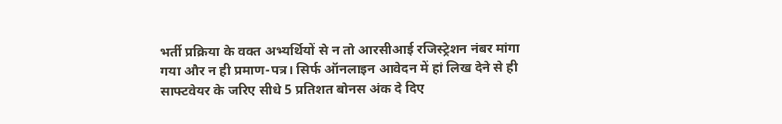भर्ती प्रक्रिया के वक्त अभ्यर्थियों से न तो आरसीआई रजिस्ट्रेशन नंबर मांगा गया और न ही प्रमाण-पत्र। सिर्फ ऑनलाइन आवेदन में हां लिख देने से ही साफ्टवेयर के जरिए सीधे 5 प्रतिशत बोनस अंक दे दिए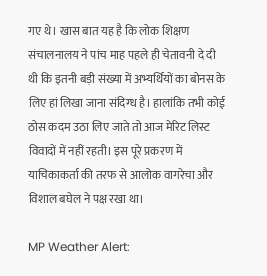गए थे। खास बात यह है कि लोक शिक्षण संचालनालय ने पांच माह पहले ही चेतावनी दे दी थी कि इतनी बड़ी संख्या में अभ्यर्थियों का बोनस के लिए हां लिखा जाना संदिग्ध है। हालांकि तभी कोई ठोस कदम उठा लिए जाते तो आज मेरिट लिस्ट विवादों में नहीं रहती। इस पूरे प्रकरण में याचिकाकर्ता की तरफ से आलोक वागरेचा और विशाल बघेल ने पक्ष रखा था।

MP Weather Alert: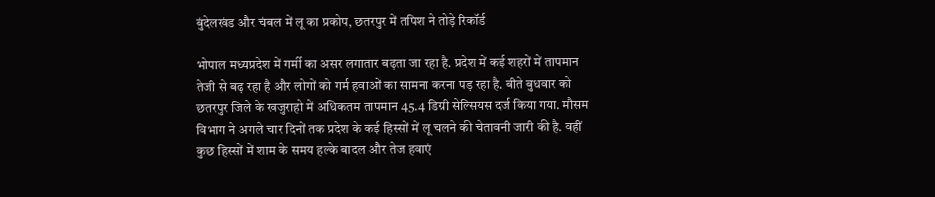बुंदेलखंड और चंबल में लू का प्रकोप, छतरपुर में तपिश ने तोड़े रिकॉर्ड

भोपाल मध्यप्रदेश में गर्मी का असर लगातार बढ़ता जा रहा है. प्रदेश में कई शहरों में तापमान तेजी से बढ़ रहा है और लोगों को गर्म हवाओं का सामना करना पड़ रहा है. बीते बुधवार को छतरपुर जिले के खजुराहो में अधिकतम तापमान 45.4 डिग्री सेल्सियस दर्ज किया गया. मौसम विभाग ने अगले चार दिनों तक प्रदेश के कई हिस्सों में लू चलने की चेतावनी जारी की है. वहीं कुछ हिस्सों में शाम के समय हल्के बादल और तेज हवाएं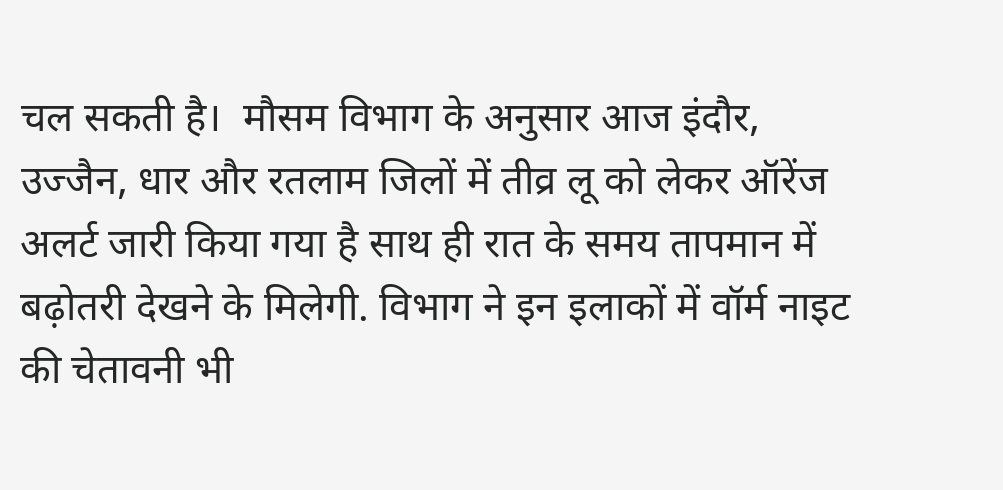चल सकती है।  मौसम विभाग के अनुसार आज इंदौर, उज्जैन, धार और रतलाम जिलों में तीव्र लू को लेकर ऑरेंज अलर्ट जारी किया गया है साथ ही रात के समय तापमान में बढ़ोतरी देखने के मिलेगी. विभाग ने इन इलाकों में वॉर्म नाइट की चेतावनी भी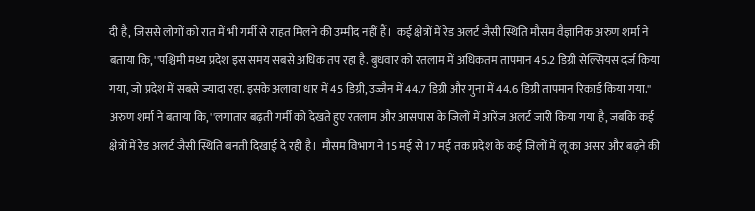दी है, जिससे लोगों को रात में भी गर्मी से राहत मिलने की उम्मीद नहीं हैं।  कई क्षेत्रों में रेड अलर्ट जैसी स्थिति मौसम वैज्ञानिक अरुण शर्मा ने बताया कि, ''पश्चिमी मध्य प्रदेश इस समय सबसे अधिक तप रहा है. बुधवार को रतलाम में अधिकतम तापमान 45.2 डिग्री सेल्सियस दर्ज किया गया, जो प्रदेश में सबसे ज्यादा रहा. इसके अलावा धार में 45 डिग्री, उज्जैन में 44.7 डिग्री और गुना में 44.6 डिग्री तापमान रिकार्ड किया गया.'' अरुण शर्मा ने बताया कि, ''लगातार बढ़ती गर्मी को देखते हुए रतलाम और आसपास के जिलों में आरेंज अलर्ट जारी किया गया है, जबकि कई क्षेत्रों में रेड अलर्ट जैसी स्थिति बनती दिखाई दे रही है।  मौसम विभाग ने 15 मई से 17 मई तक प्रदेश के कई जिलों में लू का असर और बढ़ने की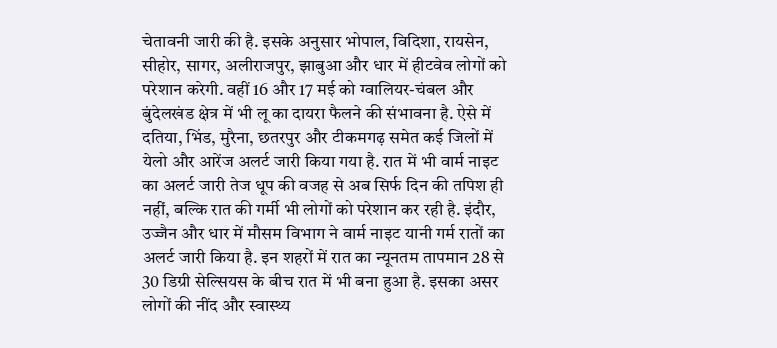चेतावनी जारी की है. इसके अनुसार भोपाल, विदिशा, रायसेन, सीहोर, सागर, अलीराजपुर, झाबुआ और धार में हीटवेव लोगों को परेशान करेगी. वहीं 16 और 17 मई को ग्वालियर-चंबल और बुंदेलखंड क्षेत्र में भी लू का दायरा फैलने की संभावना है. ऐसे में दतिया, भिंड, मुरैना, छतरपुर और टीकमगढ़ समेत कई जिलों में येलो और आरेंज अलर्ट जारी किया गया है. रात में भी वार्म नाइट का अलर्ट जारी तेज धूप की वजह से अब सिर्फ दिन की तपिश ही नहीं, बल्कि रात की गर्मी भी लोगों को परेशान कर रही है. इंदौर, उज्जैन और धार में मौसम विभाग ने वार्म नाइट यानी गर्म रातों का अलर्ट जारी किया है. इन शहरों में रात का न्यूनतम तापमान 28 से 30 डिग्री सेल्सियस के बीच रात में भी बना हुआ है. इसका असर लोगों की नींद और स्वास्थ्य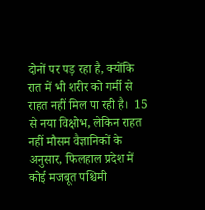दोनों पर पड़ रहा है, क्योंकि रात में भी शरीर को गर्मी से राहत नहीं मिल पा रही है।  15 से नया विक्षोभ, लेकिन राहत नहीं मौसम वैज्ञानिकों के अनुसार, फिलहाल प्रदेश में कोई मजबूत पश्चिमी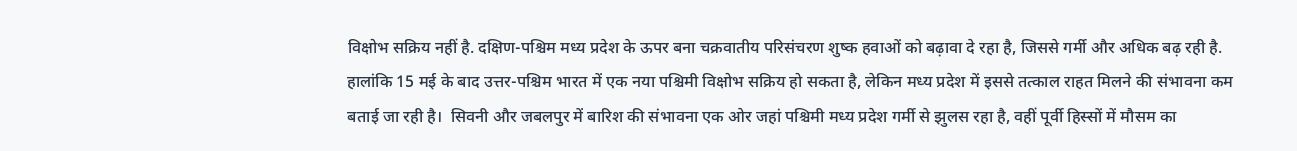विक्षोभ सक्रिय नहीं है. दक्षिण-पश्चिम मध्य प्रदेश के ऊपर बना चक्रवातीय परिसंचरण शुष्क हवाओं को बढ़ावा दे रहा है, जिससे गर्मी और अधिक बढ़ रही है. हालांकि 15 मई के बाद उत्तर-पश्चिम भारत में एक नया पश्चिमी विक्षोभ सक्रिय हो सकता है, लेकिन मध्य प्रदेश में इससे तत्काल राहत मिलने की संभावना कम बताई जा रही है।  सिवनी और जबलपुर में बारिश की संभावना एक ओर जहां पश्चिमी मध्य प्रदेश गर्मी से झुलस रहा है, वहीं पूर्वी हिस्सों में मौसम का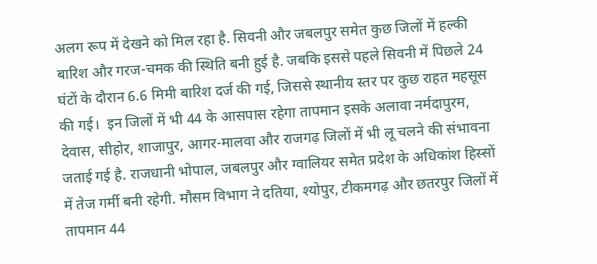अलग रूप में देखने को मिल रहा है. सिवनी और जबलपुर समेत कुछ जिलों में हल्की बारिश और गरज-चमक की स्थिति बनी हुई है. जबकि इससे पहले सिवनी में पिछले 24 घंटों के दौरान 6.6 मिमी बारिश दर्ज की गई, जिससे स्थानीय स्तर पर कुछ राहत महसूस की गई।  इन जिलों में भी 44 के आसपास रहेगा तापमान इसके अलावा नर्मदापुरम, देवास, सीहोर, शाजापुर, आगर-मालवा और राजगढ़ जिलों में भी लू चलने की संभावना जताई गई है. राजधानी भोपाल, जबलपुर और ग्वालियर समेत प्रदेश के अधिकांश हिस्सों में तेज गर्मी बनी रहेगी. मौसम विभाग ने दतिया, श्योपुर, टीकमगढ़ और छतरपुर जिलों में तापमान 44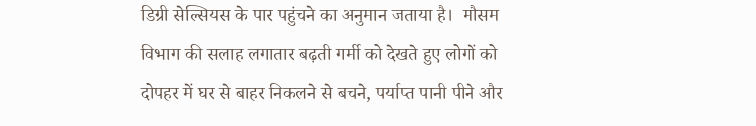डिग्री सेल्सियस के पार पहुंचने का अनुमान जताया है।  मौसम विभाग की सलाह लगातार बढ़ती गर्मी को देखते हुए लोगों को दोपहर में घर से बाहर निकलने से बचने, पर्याप्त पानी पीने और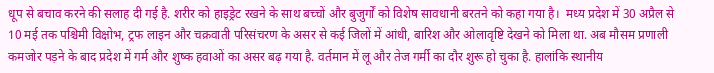धूप से बचाव करने की सलाह दी गई है. शरीर को हाइड्रेट रखने के साथ बच्चों और बुजुर्गों को विशेष सावधानी बरतने को कहा गया है।  मध्य प्रदेश में 30 अप्रैल से 10 मई तक पश्चिमी विक्षोभ, ट्रफ लाइन और चक्रवाती परिसंचरण के असर से कई जिलों में आंधी, बारिश और ओलावृष्टि देखने को मिला था. अब मौसम प्रणाली कमजोर पड़ने के बाद प्रदेश में गर्म और शुष्क हवाओं का असर बढ़ गया है. वर्तमान में लू और तेज गर्मी का दौर शुरू हो चुका है. हालांकि स्थानीय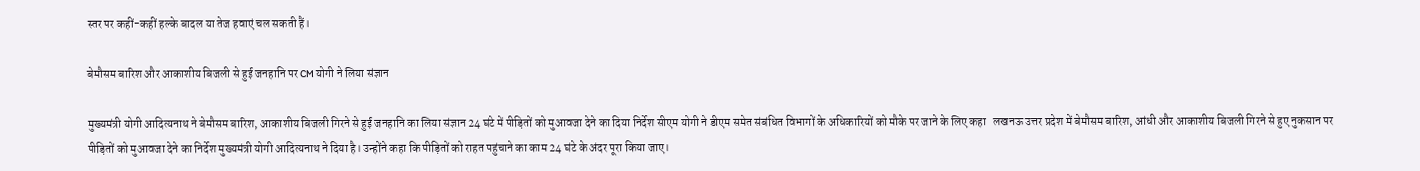स्तर पर कहीं-कहीं हल्के बादल या तेज हवाएं चल सकती हैं।

बेमौसम बारिश और आकाशीय बिजली से हुई जनहानि पर CM योगी ने लिया संज्ञान

मुख्यमंत्री योगी आदित्यनाथ ने बेमौसम बारिश, आकाशीय बिजली गिरने से हुई जनहानि का लिया संज्ञान 24 घंटे में पीड़ितों को मुआवजा देने का दिया निर्देश सीएम योगी ने डीएम समेत संबंधित विभागों के अधिकारियों को मौके पर जाने के लिए कहा   लखनऊ उत्तर प्रदेश में बेमौसम बारिश, आंधी और आकाशीय बिजली गिरने से हुए नुकसान पर पीड़ितों को मुआवजा देने का निर्देश मुख्यमंत्री योगी आदित्यनाथ ने दिया है। उन्होंने कहा कि पीड़ितों को राहत पहुंचाने का काम 24 घंटे के अंदर पूरा किया जाए।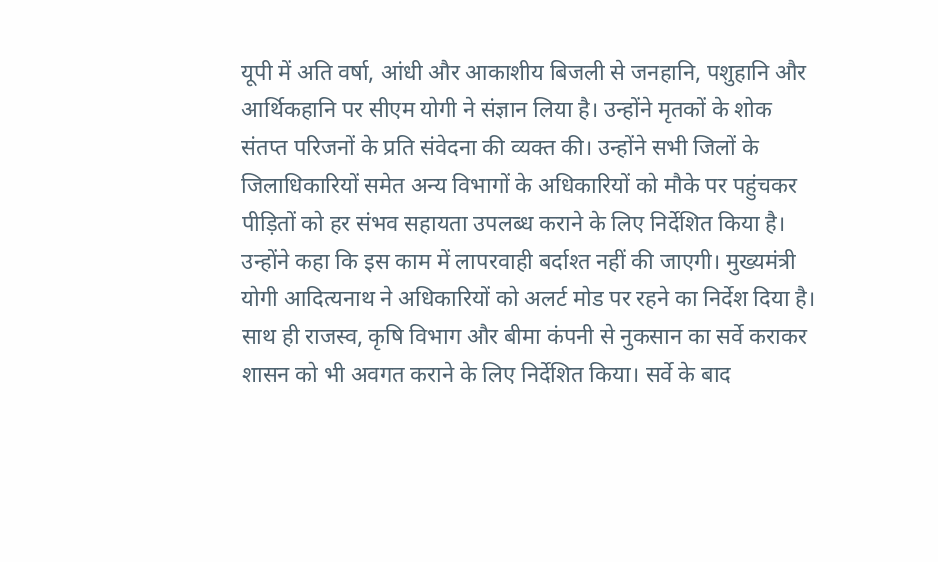यूपी में अति वर्षा, आंधी और आकाशीय बिजली से जनहानि, पशुहानि और आर्थिकहानि पर सीएम योगी ने संज्ञान लिया है। उन्होंने मृतकों के शोक संतप्त परिजनों के प्रति संवेदना की व्यक्त की। उन्होंने सभी जिलों के जिलाधिकारियों समेत अन्य विभागों के अधिकारियों को मौके पर पहुंचकर पीड़ितों को हर संभव सहायता उपलब्ध कराने के लिए निर्देशित किया है। उन्होंने कहा कि इस काम में लापरवाही बर्दाश्त नहीं की जाएगी। मुख्यमंत्री योगी आदित्यनाथ ने अधिकारियों को अलर्ट मोड पर रहने का निर्देश दिया है। साथ ही राजस्व, कृषि विभाग और बीमा कंपनी से नुकसान का सर्वे कराकर शासन को भी अवगत कराने के लिए निर्देशित किया। सर्वे के बाद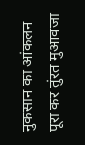नुकसान का आंकलन पूरा कर तुंरत मुआवजा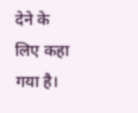देने के लिए कहा गया है।